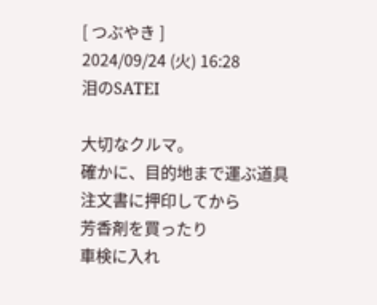[ つぶやき ]
2024/09/24 (火) 16:28
泪のSATEI

大切なクルマ。
確かに、目的地まで運ぶ道具
注文書に押印してから
芳香剤を買ったり
車検に入れ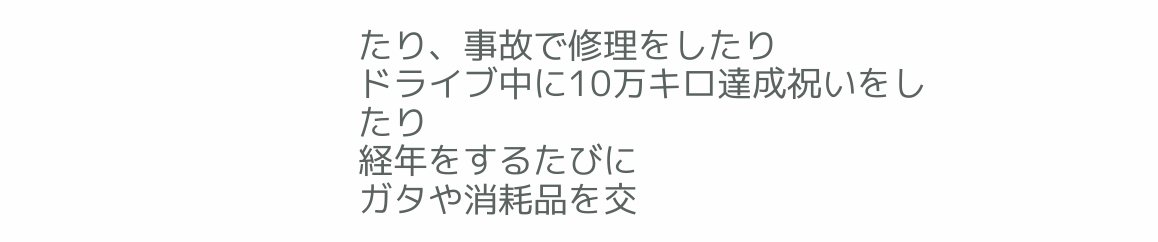たり、事故で修理をしたり
ドライブ中に10万キロ達成祝いをしたり
経年をするたびに
ガタや消耗品を交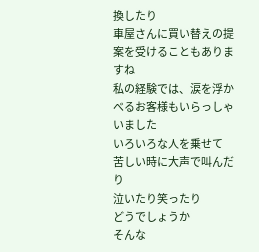換したり
車屋さんに買い替えの提案を受けることもありますね
私の経験では、涙を浮かべるお客様もいらっしゃいました
いろいろな人を乗せて
苦しい時に大声で叫んだり
泣いたり笑ったり
どうでしょうか
そんな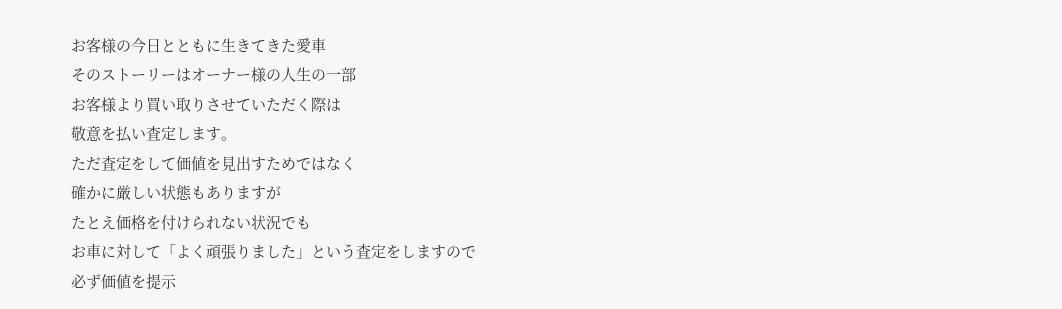お客様の今日とともに生きてきた愛車
そのストーリーはオーナー様の人生の一部
お客様より買い取りさせていただく際は
敬意を払い査定します。
ただ査定をして価値を見出すためではなく
確かに厳しい状態もありますが
たとえ価格を付けられない状況でも
お車に対して「よく頑張りました」という査定をしますので
必ず価値を提示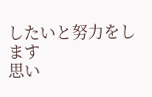したいと努力をします
思い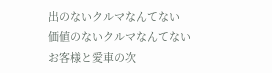出のないクルマなんてない
価値のないクルマなんてない
お客様と愛車の次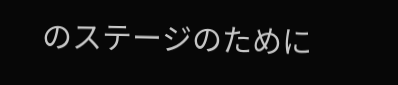のステージのために